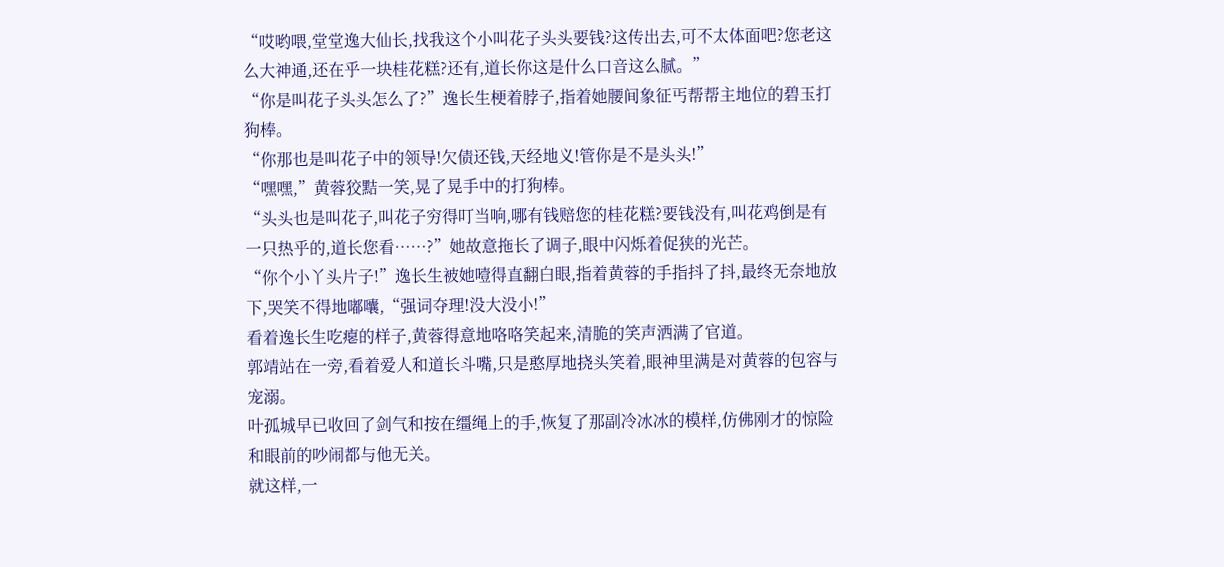“哎哟喂,堂堂逸大仙长,找我这个小叫花子头头要钱?这传出去,可不太体面吧?您老这么大神通,还在乎一块桂花糕?还有,道长你这是什么口音这么腻。”
“你是叫花子头头怎么了?”逸长生梗着脖子,指着她腰间象征丐帮帮主地位的碧玉打狗棒。
“你那也是叫花子中的领导!欠债还钱,天经地义!管你是不是头头!”
“嘿嘿,”黄蓉狡黠一笑,晃了晃手中的打狗棒。
“头头也是叫花子,叫花子穷得叮当响,哪有钱赔您的桂花糕?要钱没有,叫花鸡倒是有一只热乎的,道长您看……?”她故意拖长了调子,眼中闪烁着促狭的光芒。
“你个小丫头片子!”逸长生被她噎得直翻白眼,指着黄蓉的手指抖了抖,最终无奈地放下,哭笑不得地嘟囔,“强词夺理!没大没小!”
看着逸长生吃瘪的样子,黄蓉得意地咯咯笑起来,清脆的笑声洒满了官道。
郭靖站在一旁,看着爱人和道长斗嘴,只是憨厚地挠头笑着,眼神里满是对黄蓉的包容与宠溺。
叶孤城早已收回了剑气和按在缰绳上的手,恢复了那副冷冰冰的模样,仿佛刚才的惊险和眼前的吵闹都与他无关。
就这样,一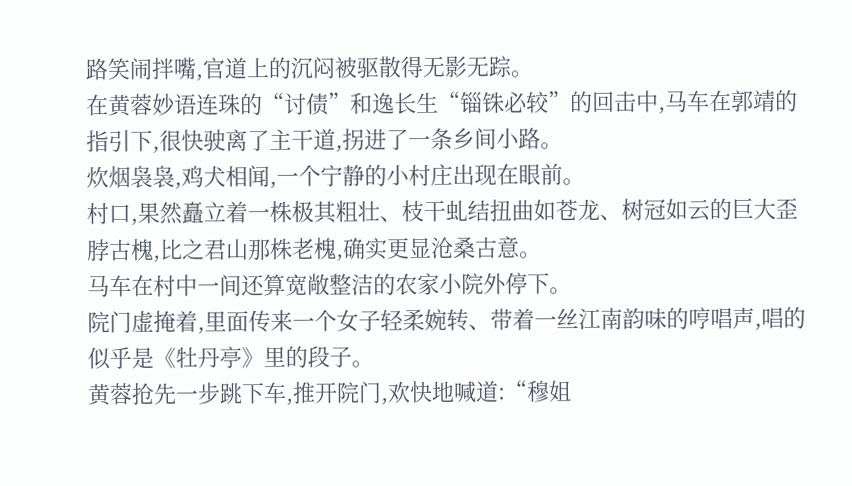路笑闹拌嘴,官道上的沉闷被驱散得无影无踪。
在黄蓉妙语连珠的“讨债”和逸长生“锱铢必较”的回击中,马车在郭靖的指引下,很快驶离了主干道,拐进了一条乡间小路。
炊烟袅袅,鸡犬相闻,一个宁静的小村庄出现在眼前。
村口,果然矗立着一株极其粗壮、枝干虬结扭曲如苍龙、树冠如云的巨大歪脖古槐,比之君山那株老槐,确实更显沧桑古意。
马车在村中一间还算宽敞整洁的农家小院外停下。
院门虚掩着,里面传来一个女子轻柔婉转、带着一丝江南韵味的哼唱声,唱的似乎是《牡丹亭》里的段子。
黄蓉抢先一步跳下车,推开院门,欢快地喊道:“穆姐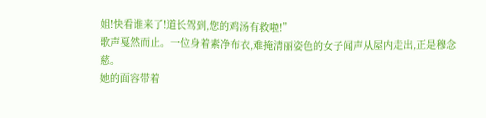姐!快看谁来了!道长驾到,您的鸡汤有救啦!”
歌声戛然而止。一位身着素净布衣,难掩清丽姿色的女子闻声从屋内走出,正是穆念慈。
她的面容带着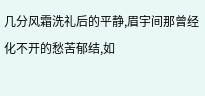几分风霜洗礼后的平静,眉宇间那曾经化不开的愁苦郁结,如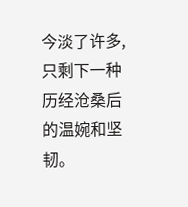今淡了许多,只剩下一种历经沧桑后的温婉和坚韧。